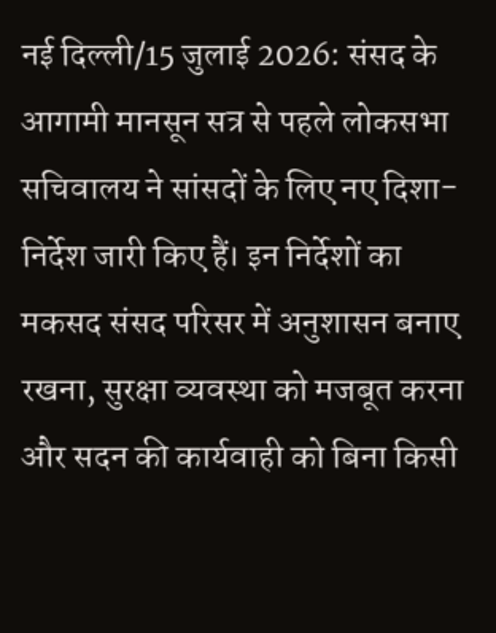नई दिल्ली/15 जुलाई 2026: संसद के आगामी मानसून सत्र से पहले लोकसभा सचिवालय ने सांसदों के लिए नए दिशा-निर्देश जारी किए हैं। इन निर्देशों का मकसद संसद परिसर में अनुशासन बनाए रखना, सुरक्षा व्यवस्था को मजबूत करना और सदन की कार्यवाही को बिना किसी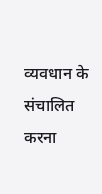व्यवधान के संचालित करना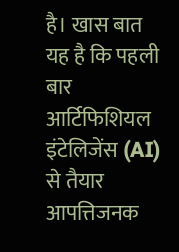है। खास बात यह है कि पहली बार आर्टिफिशियल इंटेलिजेंस (AI) से तैयार आपत्तिजनक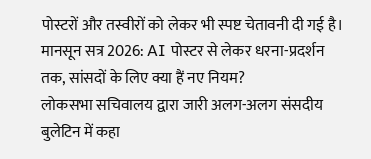पोस्टरों और तस्वीरों को लेकर भी स्पष्ट चेतावनी दी गई है।
मानसून सत्र 2026: AI पोस्टर से लेकर धरना-प्रदर्शन तक, सांसदों के लिए क्या हैं नए नियम?
लोकसभा सचिवालय द्वारा जारी अलग-अलग संसदीय बुलेटिन में कहा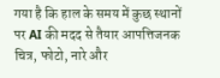गया है कि हाल के समय में कुछ स्थानों पर AI की मदद से तैयार आपत्तिजनक चित्र, फोटो, नारे और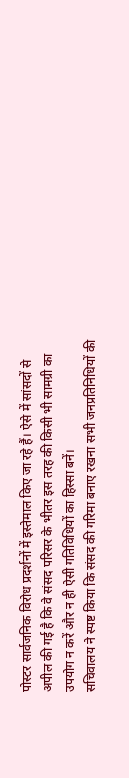पोस्टर सार्वजनिक विरोध प्रदर्शनों में इस्तेमाल किए जा रहे हैं। ऐसे में सांसदों से अपील की गई है कि वे संसद परिसर के भीतर इस तरह की किसी भी सामग्री का उपयोग न करें और न ही ऐसी गतिविधियों का हिस्सा बनें।
सचिवालय ने स्पष्ट किया कि संसद की गरिमा बनाए रखना सभी जनप्रतिनिधियों की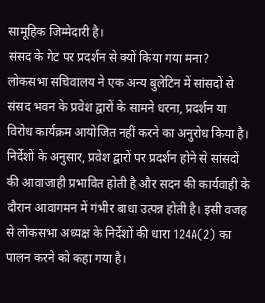सामूहिक जिम्मेदारी है।
संसद के गेट पर प्रदर्शन से क्यों किया गया मना?
लोकसभा सचिवालय ने एक अन्य बुलेटिन में सांसदों से संसद भवन के प्रवेश द्वारों के सामने धरना, प्रदर्शन या विरोध कार्यक्रम आयोजित नहीं करने का अनुरोध किया है।
निर्देशों के अनुसार, प्रवेश द्वारों पर प्रदर्शन होने से सांसदों की आवाजाही प्रभावित होती है और सदन की कार्यवाही के दौरान आवागमन में गंभीर बाधा उत्पन्न होती है। इसी वजह से लोकसभा अध्यक्ष के निर्देशों की धारा 124A(2) का पालन करने को कहा गया है।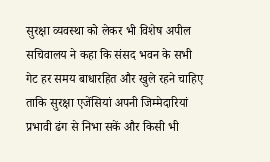सुरक्षा व्यवस्था को लेकर भी विशेष अपील
सचिवालय ने कहा कि संसद भवन के सभी गेट हर समय बाधारहित और खुले रहने चाहिए ताकि सुरक्षा एजेंसियां अपनी जिम्मेदारियां प्रभावी ढंग से निभा सकें और किसी भी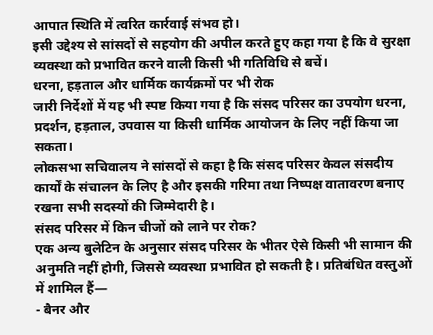आपात स्थिति में त्वरित कार्रवाई संभव हो।
इसी उद्देश्य से सांसदों से सहयोग की अपील करते हुए कहा गया है कि वे सुरक्षा व्यवस्था को प्रभावित करने वाली किसी भी गतिविधि से बचें।
धरना, हड़ताल और धार्मिक कार्यक्रमों पर भी रोक
जारी निर्देशों में यह भी स्पष्ट किया गया है कि संसद परिसर का उपयोग धरना, प्रदर्शन, हड़ताल, उपवास या किसी धार्मिक आयोजन के लिए नहीं किया जा सकता।
लोकसभा सचिवालय ने सांसदों से कहा है कि संसद परिसर केवल संसदीय कार्यों के संचालन के लिए है और इसकी गरिमा तथा निष्पक्ष वातावरण बनाए रखना सभी सदस्यों की जिम्मेदारी है।
संसद परिसर में किन चीजों को लाने पर रोक?
एक अन्य बुलेटिन के अनुसार संसद परिसर के भीतर ऐसे किसी भी सामान की अनुमति नहीं होगी, जिससे व्यवस्था प्रभावित हो सकती है। प्रतिबंधित वस्तुओं में शामिल हैं—
- बैनर और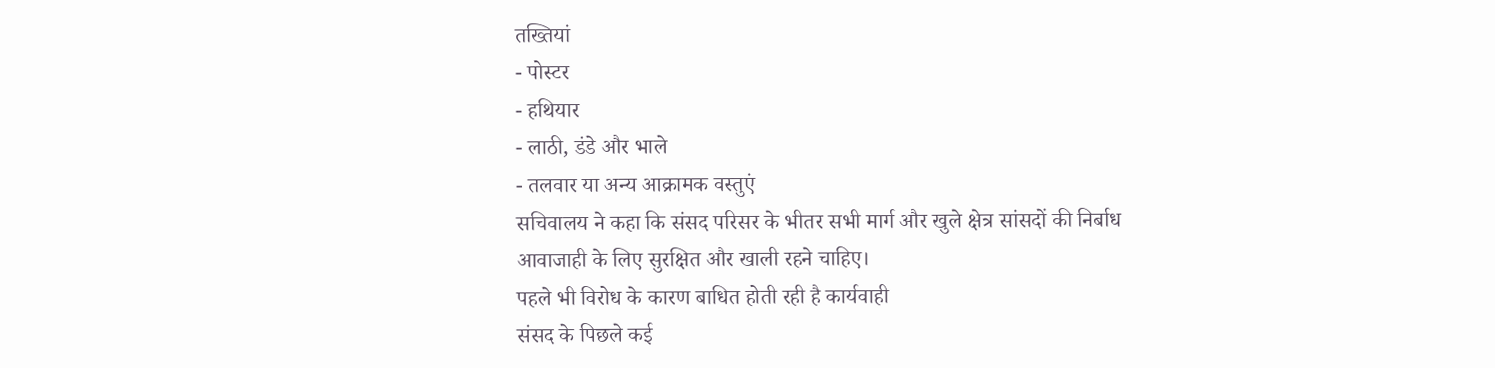तख्तियां
- पोस्टर
- हथियार
- लाठी, डंडे और भाले
- तलवार या अन्य आक्रामक वस्तुएं
सचिवालय ने कहा कि संसद परिसर के भीतर सभी मार्ग और खुले क्षेत्र सांसदों की निर्बाध आवाजाही के लिए सुरक्षित और खाली रहने चाहिए।
पहले भी विरोध के कारण बाधित होती रही है कार्यवाही
संसद के पिछले कई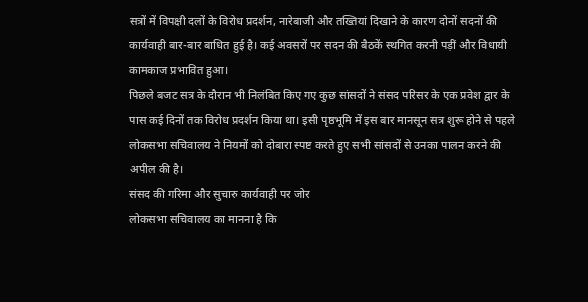सत्रों में विपक्षी दलों के विरोध प्रदर्शन, नारेबाजी और तख्तियां दिखाने के कारण दोनों सदनों की कार्यवाही बार-बार बाधित हुई है। कई अवसरों पर सदन की बैठकें स्थगित करनी पड़ीं और विधायी कामकाज प्रभावित हुआ।
पिछले बजट सत्र के दौरान भी निलंबित किए गए कुछ सांसदों ने संसद परिसर के एक प्रवेश द्वार के पास कई दिनों तक विरोध प्रदर्शन किया था। इसी पृष्ठभूमि में इस बार मानसून सत्र शुरू होने से पहले लोकसभा सचिवालय ने नियमों को दोबारा स्पष्ट करते हुए सभी सांसदों से उनका पालन करने की अपील की है।
संसद की गरिमा और सुचारु कार्यवाही पर जोर
लोकसभा सचिवालय का मानना है कि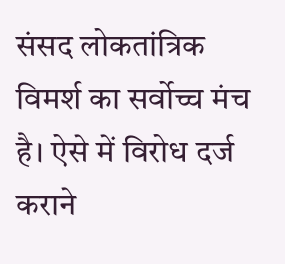संसद लोकतांत्रिक विमर्श का सर्वोच्च मंच है। ऐसे में विरोध दर्ज कराने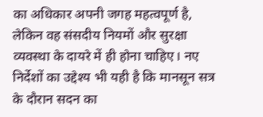का अधिकार अपनी जगह महत्वपूर्ण है, लेकिन वह संसदीय नियमों और सुरक्षा व्यवस्था के दायरे में ही होना चाहिए। नए निर्देशों का उद्देश्य भी यही है कि मानसून सत्र के दौरान सदन का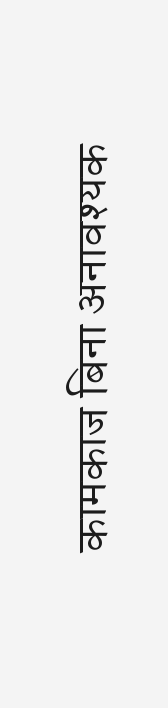कामकाज बिना अनावश्यक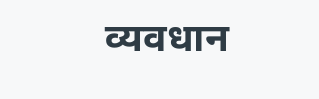व्यवधान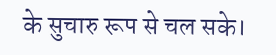के सुचारु रूप से चल सके।